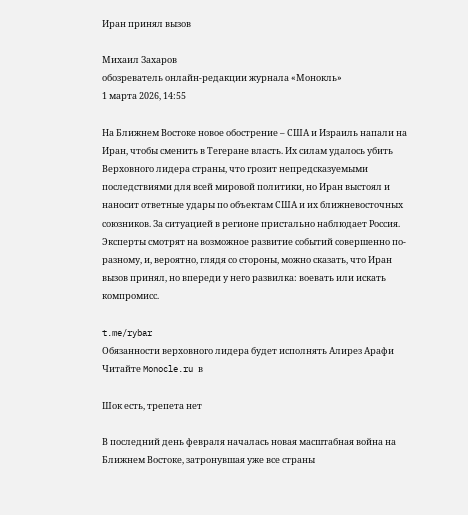Иран принял вызов

Михаил Захаров
обозреватель онлайн-редакции журнала «Монокль»
1 марта 2026, 14:55

На Ближнем Востоке новое обострение – США и Израиль напали на Иран, чтобы сменить в Тегеране власть. Их силам удалось убить Верховного лидера страны, что грозит непредсказуемыми последствиями для всей мировой политики, но Иран выстоял и наносит ответные удары по объектам США и их ближневосточных союзников. За ситуацией в регионе пристально наблюдает Россия. Эксперты смотрят на возможное развитие событий совершенно по-разному, и, вероятно, глядя со стороны, можно сказать, что Иран вызов принял, но впереди у него развилка: воевать или искать компромисс.

t.me/rybar
Обязанности верховного лидера будет исполнять Алирез Арафи
Читайте Monocle.ru в

Шок есть, трепета нет

В последний день февраля началась новая масштабная война на Ближнем Востоке, затронувшая уже все страны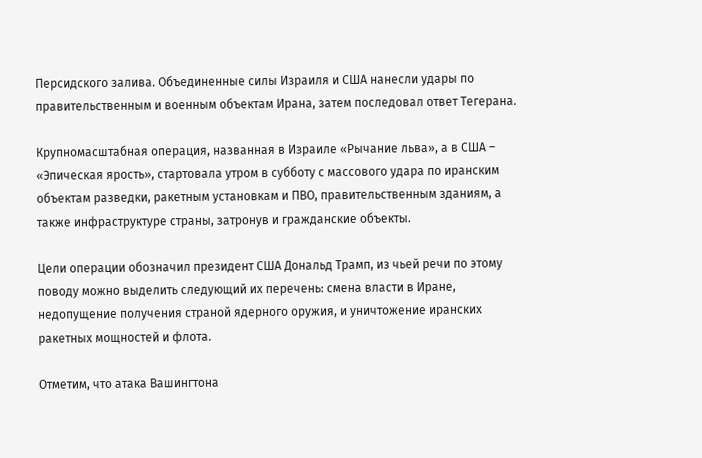Персидского залива. Объединенные силы Израиля и США нанесли удары по правительственным и военным объектам Ирана, затем последовал ответ Тегерана.

Крупномасштабная операция, названная в Израиле «Рычание льва», а в США – «Эпическая ярость», стартовала утром в субботу с массового удара по иранским объектам разведки, ракетным установкам и ПВО, правительственным зданиям, а также инфраструктуре страны, затронув и гражданские объекты.

Цели операции обозначил президент США Дональд Трамп, из чьей речи по этому поводу можно выделить следующий их перечень: смена власти в Иране, недопущение получения страной ядерного оружия, и уничтожение иранских ракетных мощностей и флота.

Отметим, что атака Вашингтона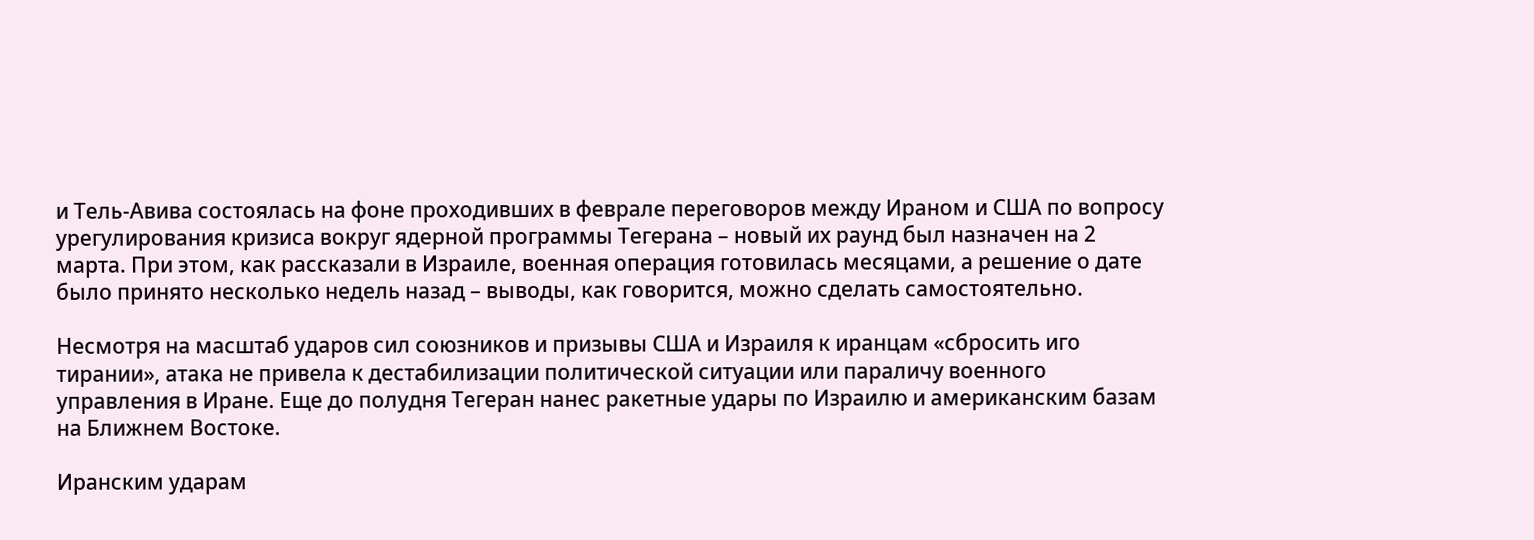и Тель-Авива состоялась на фоне проходивших в феврале переговоров между Ираном и США по вопросу урегулирования кризиса вокруг ядерной программы Тегерана – новый их раунд был назначен на 2 марта. При этом, как рассказали в Израиле, военная операция готовилась месяцами, а решение о дате было принято несколько недель назад – выводы, как говорится, можно сделать самостоятельно.

Несмотря на масштаб ударов сил союзников и призывы США и Израиля к иранцам «сбросить иго тирании», атака не привела к дестабилизации политической ситуации или параличу военного управления в Иране. Еще до полудня Тегеран нанес ракетные удары по Израилю и американским базам на Ближнем Востоке.

Иранским ударам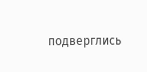подверглись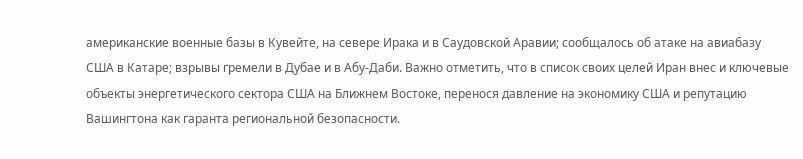американские военные базы в Кувейте, на севере Ирака и в Саудовской Аравии; сообщалось об атаке на авиабазу США в Катаре; взрывы гремели в Дубае и в Абу-Даби. Важно отметить, что в список своих целей Иран внес и ключевые объекты энергетического сектора США на Ближнем Востоке, перенося давление на экономику США и репутацию Вашингтона как гаранта региональной безопасности.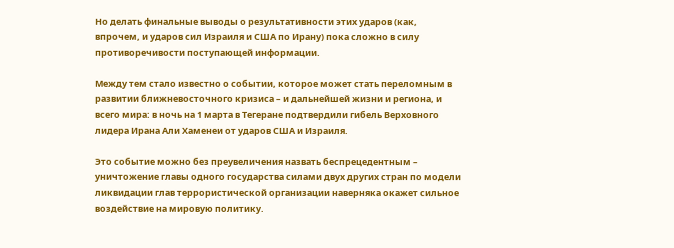Но делать финальные выводы о результативности этих ударов (как, впрочем, и ударов сил Израиля и США по Ирану) пока сложно в силу противоречивости поступающей информации.

Между тем стало известно о событии, которое может стать переломным в развитии ближневосточного кризиса – и дальнейшей жизни и региона, и всего мира: в ночь на 1 марта в Тегеране подтвердили гибель Верховного лидера Ирана Али Хаменеи от ударов США и Израиля.

Это событие можно без преувеличения назвать беспрецедентным – уничтожение главы одного государства силами двух других стран по модели ликвидации глав террористической организации наверняка окажет сильное воздействие на мировую политику.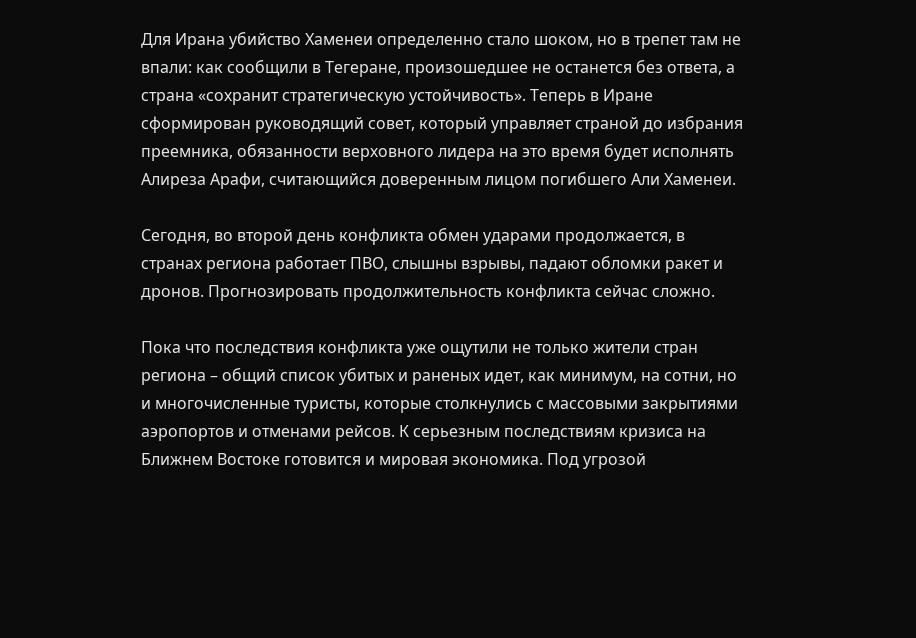Для Ирана убийство Хаменеи определенно стало шоком, но в трепет там не впали: как сообщили в Тегеране, произошедшее не останется без ответа, а страна «сохранит стратегическую устойчивость». Теперь в Иране сформирован руководящий совет, который управляет страной до избрания преемника, обязанности верховного лидера на это время будет исполнять Алиреза Арафи, считающийся доверенным лицом погибшего Али Хаменеи.

Сегодня, во второй день конфликта обмен ударами продолжается, в странах региона работает ПВО, слышны взрывы, падают обломки ракет и дронов. Прогнозировать продолжительность конфликта сейчас сложно.

Пока что последствия конфликта уже ощутили не только жители стран региона – общий список убитых и раненых идет, как минимум, на сотни, но и многочисленные туристы, которые столкнулись с массовыми закрытиями аэропортов и отменами рейсов. К серьезным последствиям кризиса на Ближнем Востоке готовится и мировая экономика. Под угрозой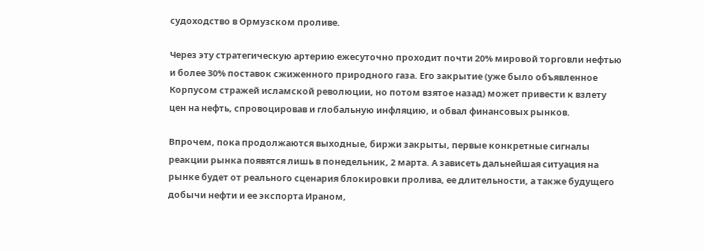судоходство в Ормузском проливе.

Через эту стратегическую артерию ежесуточно проходит почти 20% мировой торговли нефтью и более 30% поставок сжиженного природного газа. Его закрытие (уже было объявленное Корпусом стражей исламской революции, но потом взятое назад) может привести к взлету цен на нефть, спровоцировав и глобальную инфляцию, и обвал финансовых рынков.

Впрочем, пока продолжаются выходные, биржи закрыты, первые конкретные сигналы реакции рынка появятся лишь в понедельник, 2 марта. А зависеть дальнейшая ситуация на рынке будет от реального сценария блокировки пролива, ее длительности, а также будущего добычи нефти и ее экспорта Ираном,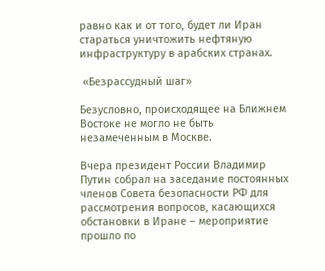равно как и от того, будет ли Иран стараться уничтожить нефтяную инфраструктуру в арабских странах.

 «Безрассудный шаг»

Безусловно, происходящее на Ближнем Востоке не могло не быть незамеченным в Москве.

Вчера президент России Владимир Путин собрал на заседание постоянных членов Совета безопасности РФ для рассмотрения вопросов, касающихся обстановки в Иране – мероприятие прошло по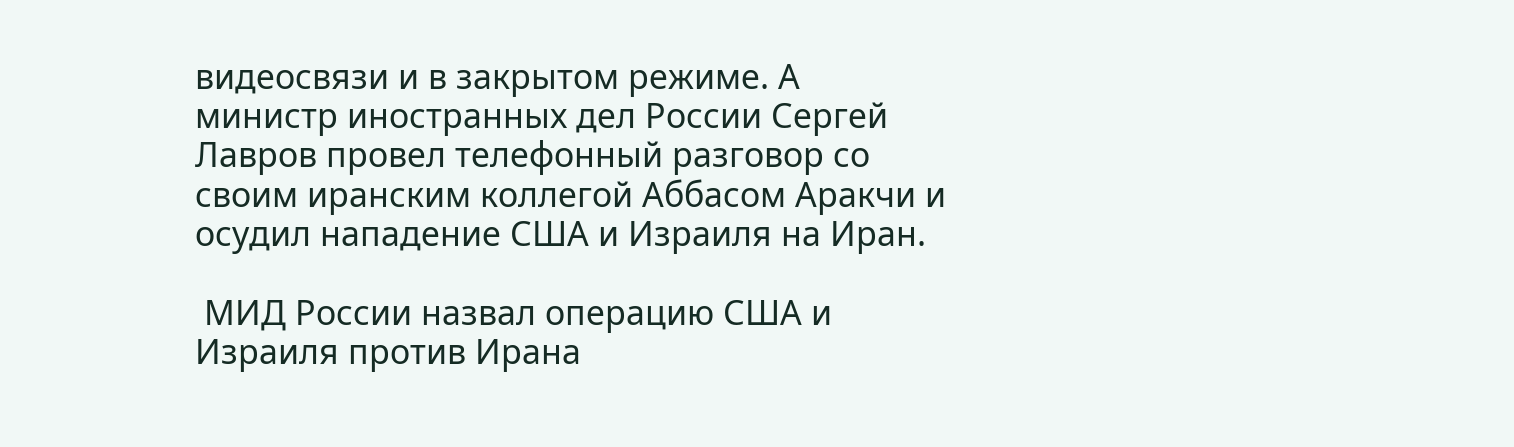видеосвязи и в закрытом режиме. А министр иностранных дел России Сергей Лавров провел телефонный разговор со своим иранским коллегой Аббасом Аракчи и осудил нападение США и Израиля на Иран.

 МИД России назвал операцию США и Израиля против Ирана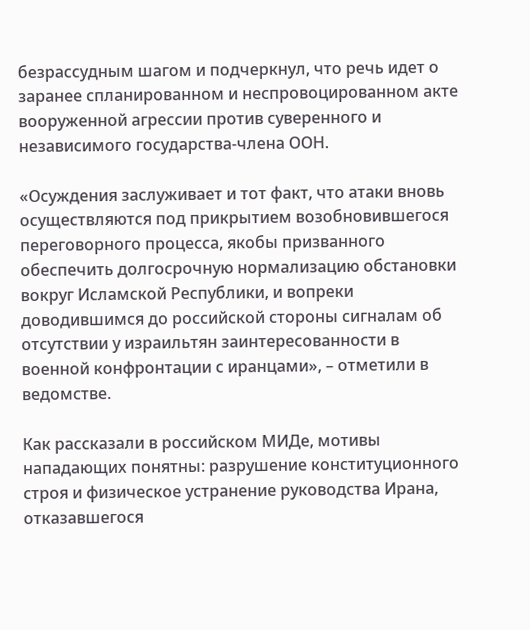безрассудным шагом и подчеркнул, что речь идет о заранее спланированном и неспровоцированном акте вооруженной агрессии против суверенного и независимого государства-члена ООН.

«Осуждения заслуживает и тот факт, что атаки вновь осуществляются под прикрытием возобновившегося переговорного процесса, якобы призванного обеспечить долгосрочную нормализацию обстановки вокруг Исламской Республики, и вопреки доводившимся до российской стороны сигналам об отсутствии у израильтян заинтересованности в военной конфронтации с иранцами», – отметили в ведомстве.

Как рассказали в российском МИДе, мотивы нападающих понятны: разрушение конституционного строя и физическое устранение руководства Ирана, отказавшегося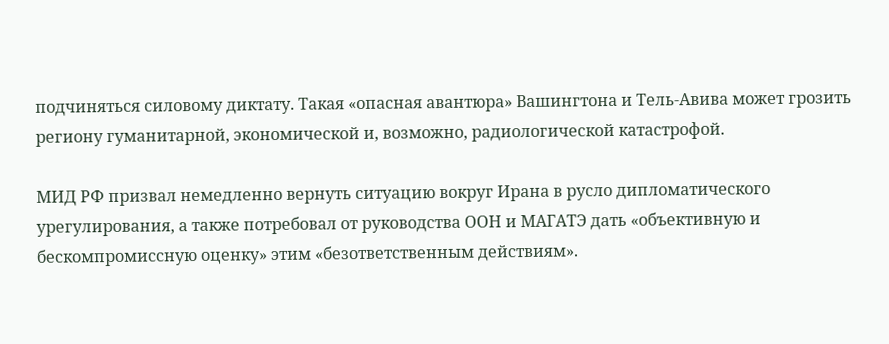подчиняться силовому диктату. Такая «опасная авантюра» Вашингтона и Тель-Авива может грозить региону гуманитарной, экономической и, возможно, радиологической катастрофой.

МИД РФ призвал немедленно вернуть ситуацию вокруг Ирана в русло дипломатического урегулирования, а также потребовал от руководства ООН и МАГАТЭ дать «объективную и бескомпромиссную оценку» этим «безответственным действиям».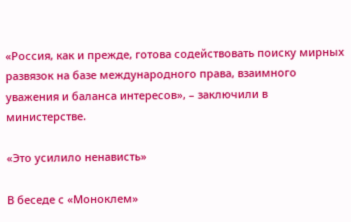«Россия, как и прежде, готова содействовать поиску мирных развязок на базе международного права, взаимного уважения и баланса интересов», – заключили в министерстве.

«Это усилило ненависть»

В беседе с «Моноклем»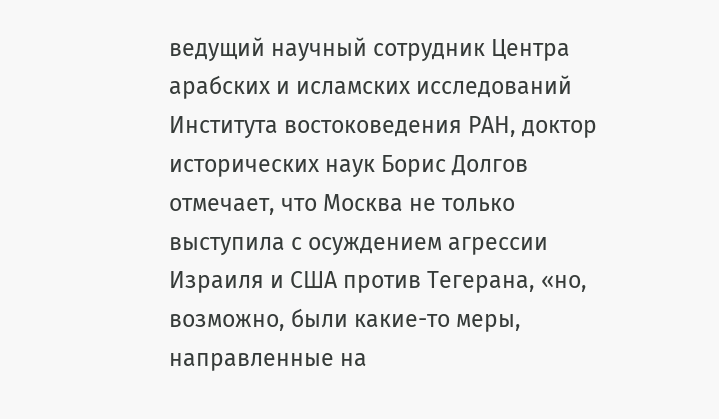ведущий научный сотрудник Центра арабских и исламских исследований Института востоковедения РАН, доктор исторических наук Борис Долгов отмечает, что Москва не только выступила с осуждением агрессии Израиля и США против Тегерана, «но, возможно, были какие-то меры, направленные на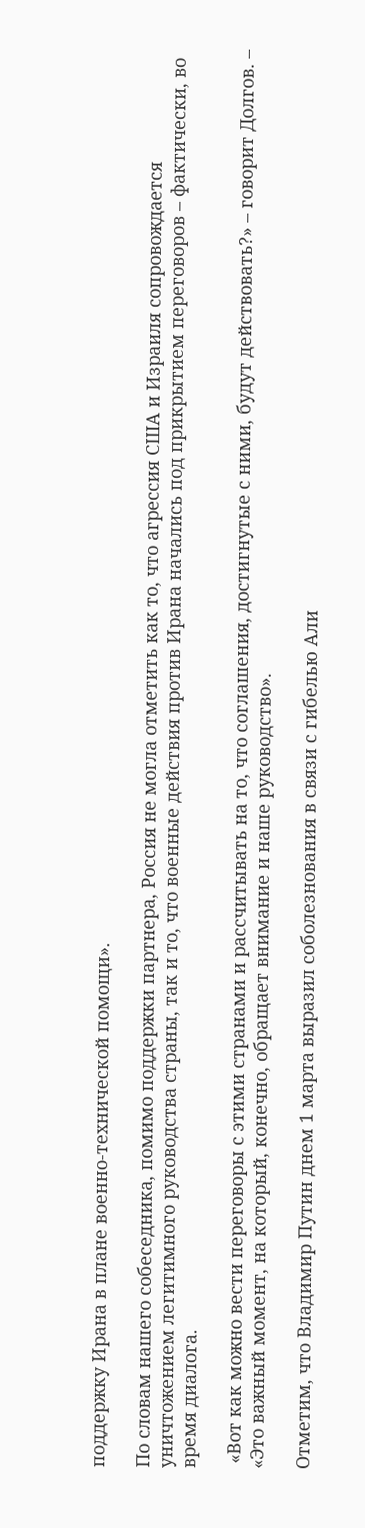поддержку Ирана в плане военно-технической помощи».

По словам нашего собеседника, помимо поддержки партнера, Россия не могла отметить как то, что агрессия США и Израиля сопровождается уничтожением легитимного руководства страны, так и то, что военные действия против Ирана начались под прикрытием переговоров – фактически, во время диалога.

 «Вот как можно вести переговоры с этими странами и рассчитывать на то, что соглашения, достигнутые с ними, будут действовать?» – говорит Долгов. – «Это важный момент, на который, конечно, обращает внимание и наше руководство».

Отметим, что Владимир Путин днем 1 марта выразил соболезнования в связи с гибелью Али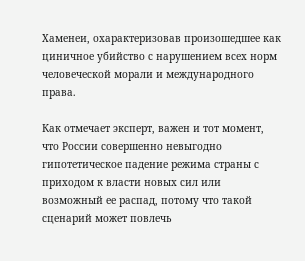Хаменеи, охарактеризовав произошедшее как циничное убийство с нарушением всех норм человеческой морали и международного права.

Как отмечает эксперт, важен и тот момент, что России совершенно невыгодно гипотетическое падение режима страны с приходом к власти новых сил или возможный ее распад, потому что такой сценарий может повлечь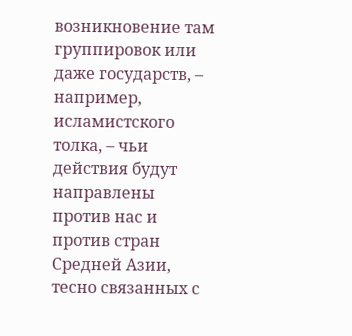возникновение там группировок или даже государств, – например, исламистского толка, – чьи действия будут направлены против нас и против стран Средней Азии, тесно связанных с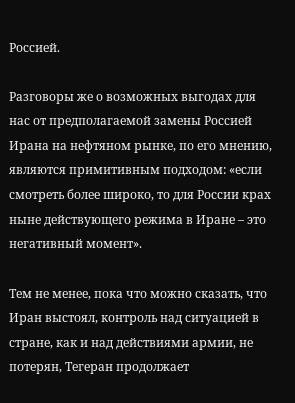Россией.

Разговоры же о возможных выгодах для нас от предполагаемой замены Россией Ирана на нефтяном рынке, по его мнению, являются примитивным подходом: «если смотреть более широко, то для России крах ныне действующего режима в Иране – это негативный момент».

Тем не менее, пока что можно сказать, что Иран выстоял, контроль над ситуацией в стране, как и над действиями армии, не потерян, Тегеран продолжает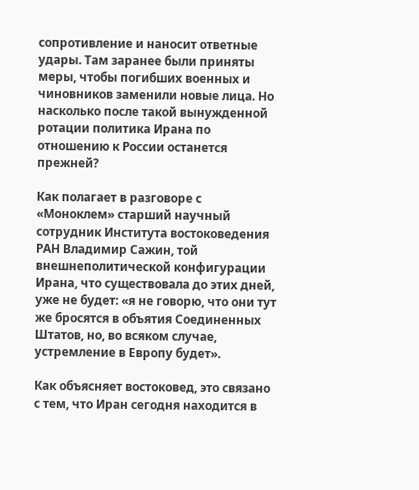сопротивление и наносит ответные удары. Там заранее были приняты меры, чтобы погибших военных и чиновников заменили новые лица. Но насколько после такой вынужденной ротации политика Ирана по отношению к России останется прежней?

Как полагает в разговоре с «Моноклем» старший научный сотрудник Института востоковедения РАН Владимир Сажин, той внешнеполитической конфигурации Ирана, что существовала до этих дней, уже не будет: «я не говорю, что они тут же бросятся в объятия Соединенных Штатов, но, во всяком случае, устремление в Европу будет».

Как объясняет востоковед, это связано с тем, что Иран сегодня находится в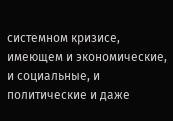системном кризисе, имеющем и экономические, и социальные, и политические и даже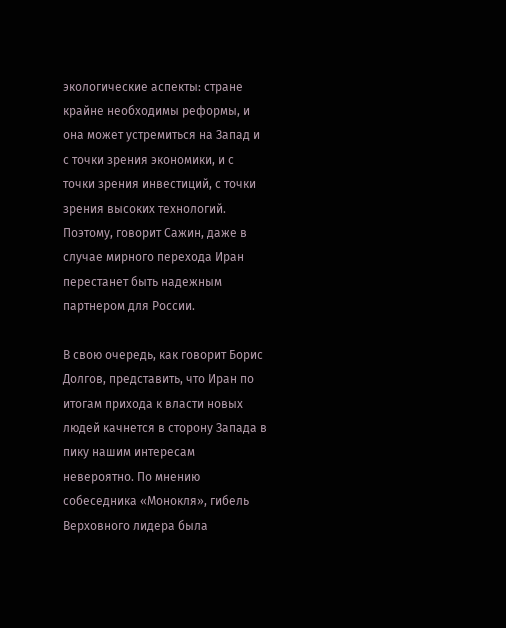экологические аспекты: стране крайне необходимы реформы, и она может устремиться на Запад и с точки зрения экономики, и с точки зрения инвестиций, с точки зрения высоких технологий. Поэтому, говорит Сажин, даже в случае мирного перехода Иран перестанет быть надежным партнером для России.

В свою очередь, как говорит Борис Долгов, представить, что Иран по итогам прихода к власти новых людей качнется в сторону Запада в пику нашим интересам невероятно. По мнению собеседника «Монокля», гибель Верховного лидера была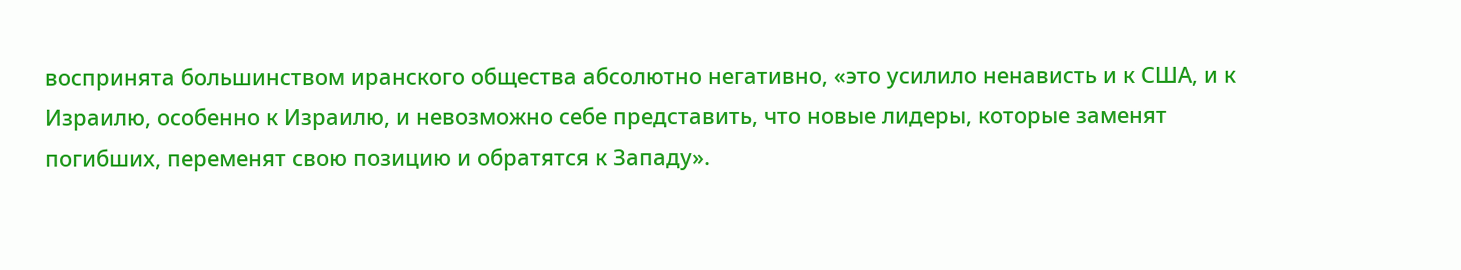воспринята большинством иранского общества абсолютно негативно, «это усилило ненависть и к США, и к Израилю, особенно к Израилю, и невозможно себе представить, что новые лидеры, которые заменят погибших, переменят свою позицию и обратятся к Западу».